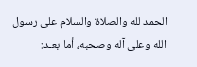الحمد لله والصلاة والسلام على رسول الله وعلى آله وصحبه، أما بعـد: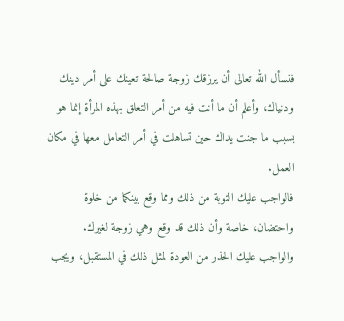فنسأل الله تعالى أن يرزقك زوجة صالحة تعينك على أمر دينك ودنياك، وأعلم أن ما أنت فيه من أمر التعلق بهذه المرأة إنما هو بسبب ما جنت يداك حين تساهلت في أمر التعامل معها في مكان العمل.
فالواجب عليك التوبة من ذلك ومما وقع بينكما من خلوة واحتضان، خاصة وأن ذلك قد وقع وهي زوجة لغيرك.
والواجب عليك الحذر من العودة لمثل ذلك في المستقبل، ويجب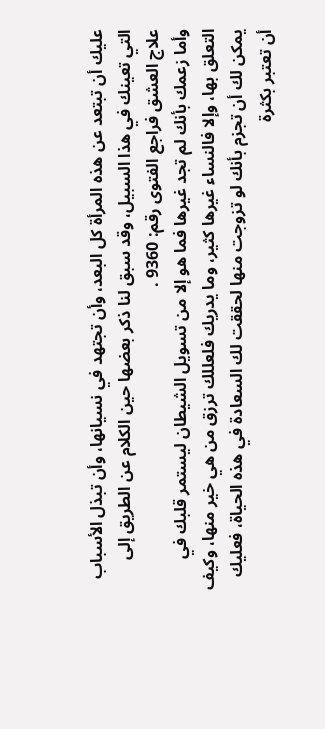عليك أن تبتعد عن هذه المرأة كل البعد، وأن تجتهد في نسيانها، وأن تبذل الأسباب التي تعينك في هذا السبيل، وقد سبق لنا ذكر بعضها حين الكلام عن الطريق إلى علاج العشق فراجع الفتوى رقم: 9360 .
وأما زعمك بأنك لم تجد غيرها فما هو إلا من تسويل الشيطان ليستمر قلبك في التعلق بها، وإلا فالنساء غيرها كثير، وما يدريك فلعللك ترزق من هي خير منها، وكيف يمكن لك أن تجزم بأنك لو تزوجت منها لحققت لك السعادة في هذه الحياة، فعليك أن تعتبر بكثرة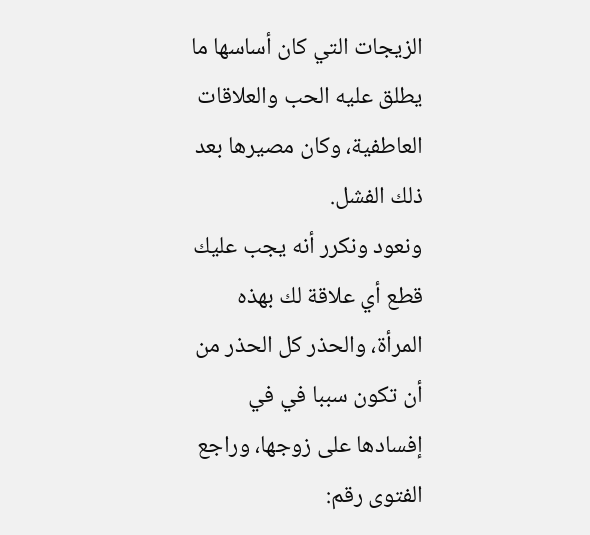الزيجات التي كان أساسها ما يطلق عليه الحب والعلاقات العاطفية، وكان مصيرها بعد ذلك الفشل.
ونعود ونكرر أنه يجب عليك قطع أي علاقة لك بهذه المرأة، والحذر كل الحذر من أن تكون سببا في في إفسادها على زوجها، وراجع الفتوى رقم: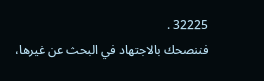32225 .
فننصحك بالاجتهاد في البحث عن غيرها،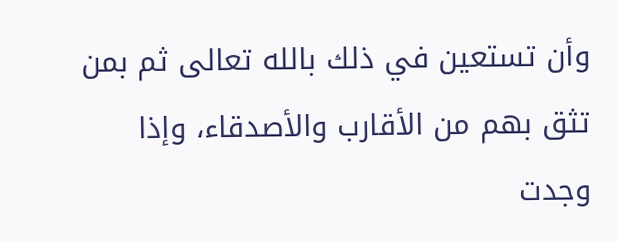وأن تستعين في ذلك بالله تعالى ثم بمن تثق بهم من الأقارب والأصدقاء، وإذا وجدت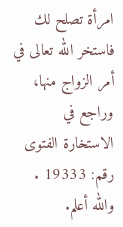امرأة تصلح لك فاستخر الله تعالى في أمر الزواج منها، وراجع في الاستخارة الفتوى رقم: 19333 .
والله أعلم.